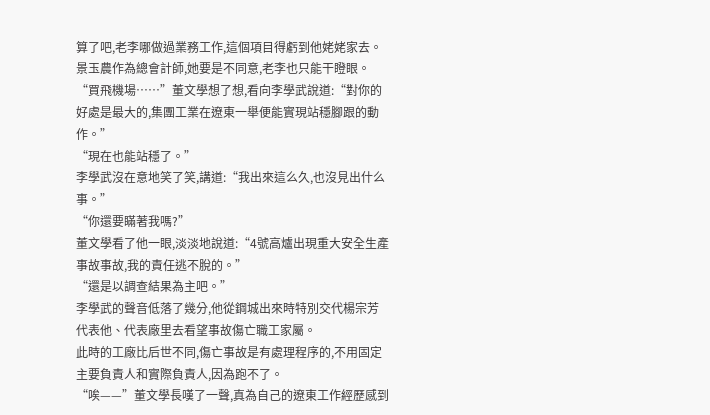算了吧,老李哪做過業務工作,這個項目得虧到他姥姥家去。
景玉農作為總會計師,她要是不同意,老李也只能干瞪眼。
“買飛機場……”董文學想了想,看向李學武說道:“對你的好處是最大的,集團工業在遼東一舉便能實現站穩腳跟的動作。”
“現在也能站穩了。”
李學武沒在意地笑了笑,講道:“我出來這么久,也沒見出什么事。”
“你還要瞞著我嗎?”
董文學看了他一眼,淡淡地說道:“4號高爐出現重大安全生產事故事故,我的責任逃不脫的。”
“還是以調查結果為主吧。”
李學武的聲音低落了幾分,他從鋼城出來時特別交代楊宗芳代表他、代表廠里去看望事故傷亡職工家屬。
此時的工廠比后世不同,傷亡事故是有處理程序的,不用固定主要負責人和實際負責人,因為跑不了。
“唉——”董文學長嘆了一聲,真為自己的遼東工作經歷感到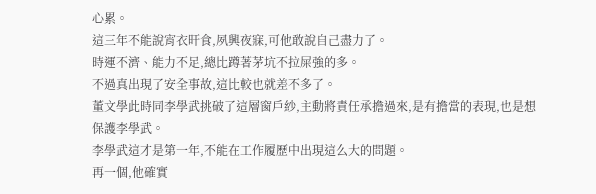心累。
這三年不能說宵衣旰食,夙興夜寐,可他敢說自己盡力了。
時運不濟、能力不足,總比蹲著茅坑不拉屎強的多。
不過真出現了安全事故,這比較也就差不多了。
董文學此時同李學武挑破了這層窗戶紗,主動將責任承擔過來,是有擔當的表現,也是想保護李學武。
李學武這才是第一年,不能在工作履歷中出現這么大的問題。
再一個,他確實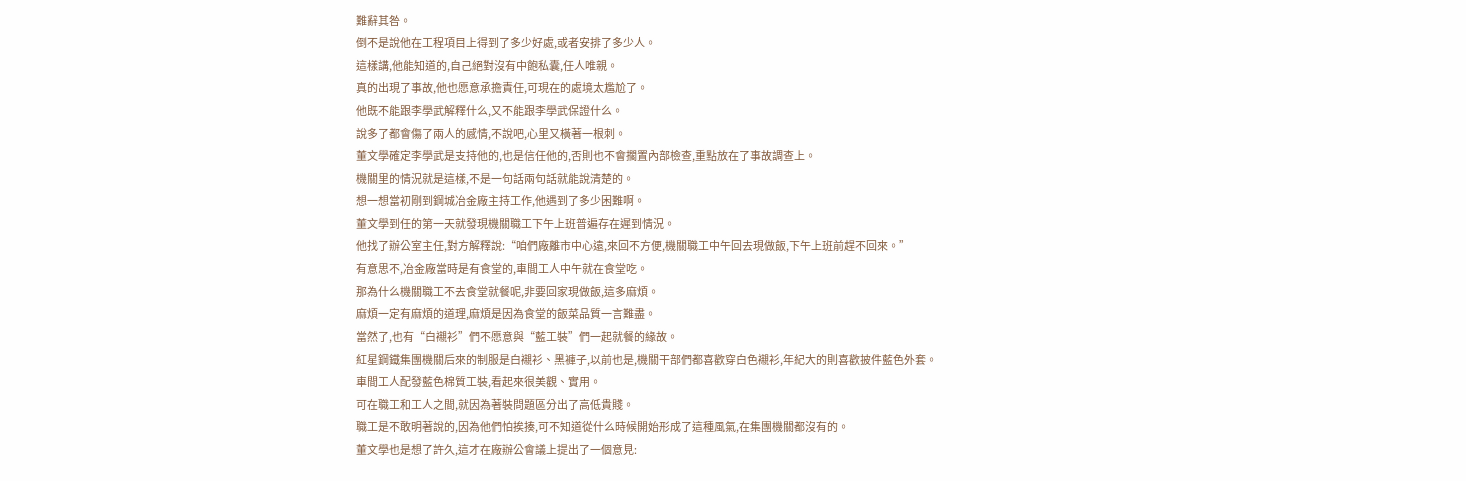難辭其咎。
倒不是說他在工程項目上得到了多少好處,或者安排了多少人。
這樣講,他能知道的,自己絕對沒有中飽私囊,任人唯親。
真的出現了事故,他也愿意承擔責任,可現在的處境太尷尬了。
他既不能跟李學武解釋什么,又不能跟李學武保證什么。
說多了都會傷了兩人的感情,不說吧,心里又橫著一根刺。
董文學確定李學武是支持他的,也是信任他的,否則也不會擱置內部檢查,重點放在了事故調查上。
機關里的情況就是這樣,不是一句話兩句話就能說清楚的。
想一想當初剛到鋼城冶金廠主持工作,他遇到了多少困難啊。
董文學到任的第一天就發現機關職工下午上班普遍存在遲到情況。
他找了辦公室主任,對方解釋說:“咱們廠離市中心遠,來回不方便,機關職工中午回去現做飯,下午上班前趕不回來。”
有意思不,冶金廠當時是有食堂的,車間工人中午就在食堂吃。
那為什么機關職工不去食堂就餐呢,非要回家現做飯,這多麻煩。
麻煩一定有麻煩的道理,麻煩是因為食堂的飯菜品質一言難盡。
當然了,也有“白襯衫”們不愿意與“藍工裝”們一起就餐的緣故。
紅星鋼鐵集團機關后來的制服是白襯衫、黑褲子,以前也是,機關干部們都喜歡穿白色襯衫,年紀大的則喜歡披件藍色外套。
車間工人配發藍色棉質工裝,看起來很美觀、實用。
可在職工和工人之間,就因為著裝問題區分出了高低貴賤。
職工是不敢明著說的,因為他們怕挨揍,可不知道從什么時候開始形成了這種風氣,在集團機關都沒有的。
董文學也是想了許久,這才在廠辦公會議上提出了一個意見: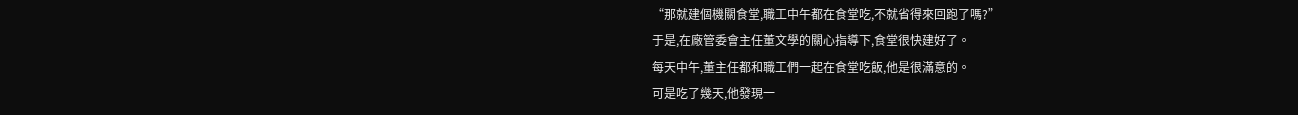“那就建個機關食堂,職工中午都在食堂吃,不就省得來回跑了嗎?”
于是,在廠管委會主任董文學的關心指導下,食堂很快建好了。
每天中午,董主任都和職工們一起在食堂吃飯,他是很滿意的。
可是吃了幾天,他發現一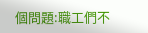個問題:職工們不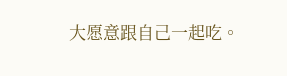大愿意跟自己一起吃。